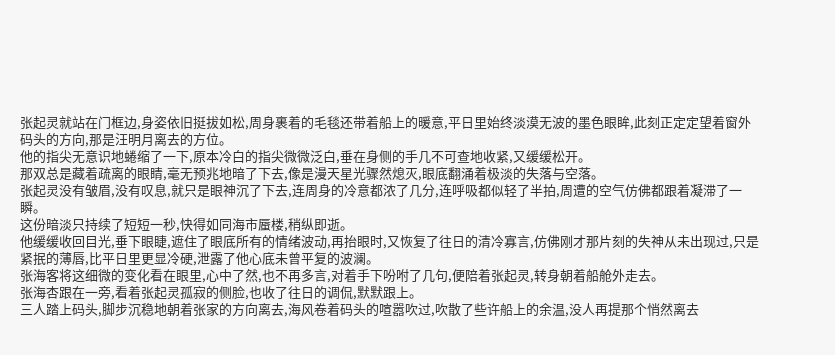张起灵就站在门框边,身姿依旧挺拔如松,周身裹着的毛毯还带着船上的暖意,平日里始终淡漠无波的墨色眼眸,此刻正定定望着窗外码头的方向,那是汪明月离去的方位。
他的指尖无意识地蜷缩了一下,原本冷白的指尖微微泛白,垂在身侧的手几不可查地收紧,又缓缓松开。
那双总是藏着疏离的眼睛,毫无预兆地暗了下去,像是漫天星光骤然熄灭,眼底翻涌着极淡的失落与空落。
张起灵没有皱眉,没有叹息,就只是眼神沉了下去,连周身的冷意都浓了几分,连呼吸都似轻了半拍,周遭的空气仿佛都跟着凝滞了一瞬。
这份暗淡只持续了短短一秒,快得如同海市蜃楼,稍纵即逝。
他缓缓收回目光,垂下眼睫,遮住了眼底所有的情绪波动,再抬眼时,又恢复了往日的清冷寡言,仿佛刚才那片刻的失神从未出现过,只是紧抿的薄唇,比平日里更显冷硬,泄露了他心底未曾平复的波澜。
张海客将这细微的变化看在眼里,心中了然,也不再多言,对着手下吩咐了几句,便陪着张起灵,转身朝着船舱外走去。
张海杏跟在一旁,看着张起灵孤寂的侧脸,也收了往日的调侃,默默跟上。
三人踏上码头,脚步沉稳地朝着张家的方向离去,海风卷着码头的喧嚣吹过,吹散了些许船上的余温,没人再提那个悄然离去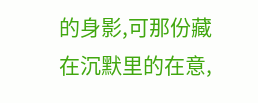的身影,可那份藏在沉默里的在意,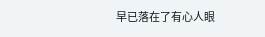早已落在了有心人眼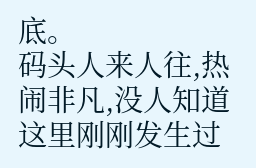底。
码头人来人往,热闹非凡,没人知道这里刚刚发生过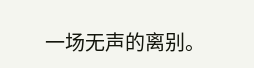一场无声的离别。